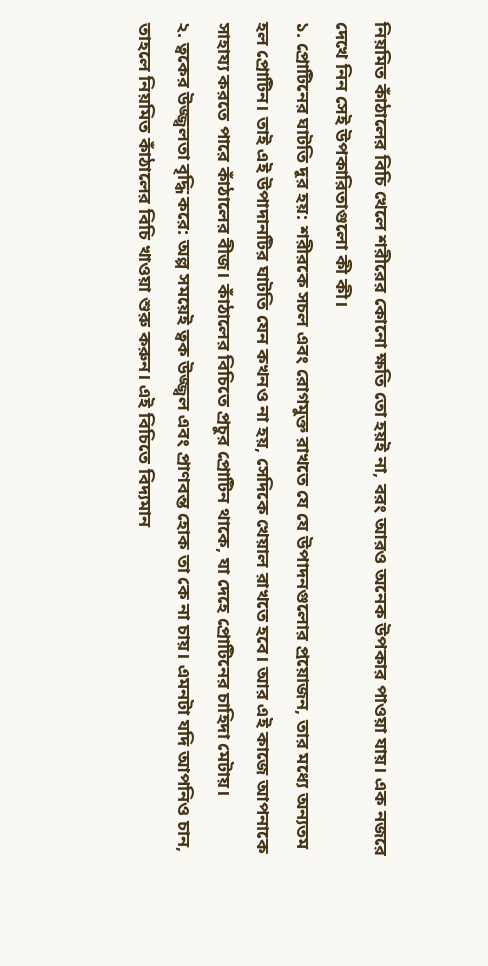নিয়মিত কাঁঠালের বিচি খেলে শরীরের কোনো ক্ষতি তো হয়ই না, বরং আরও অনেক উপকার পাওয়া যায়। এক নজরে দেখে নিন সেই উপকারিতাগুলো কী কী।
১. প্রোটিনের ঘাটতি দূর হয়: শরীরকে সচল এবং রোগমুক্ত রাখতে যে যে উপাদনগুলোর প্রয়োজন, তার মধ্যে অন্যতম হল প্রোটিন। তাই এই উপাদানটির ঘাটতি যেন কখনও না হয়, সেদিকে খেয়াল রাখতে হবে। আর এই কাজে আপনাকে সাহায্য করতে পারে কাঁঠালের বীজ। কাঁঠালের বিচিতে প্রচুর প্রোটিন থাকে, যা দেহে প্রোটিনের চাহিদা মেটায়।
২. ত্বকের উজ্জ্বলতা বৃদ্ধি করে: অল্প সময়েই ত্বক উজ্জ্বল এবং প্রাণবন্ত হোক তা কে না চায়। এমনটা যদি আপনিও চান, তাহলে নিয়মিত কাঁঠালের বিচি খাওয়া শুরু করুন। এই বিচিতে বিদ্যমান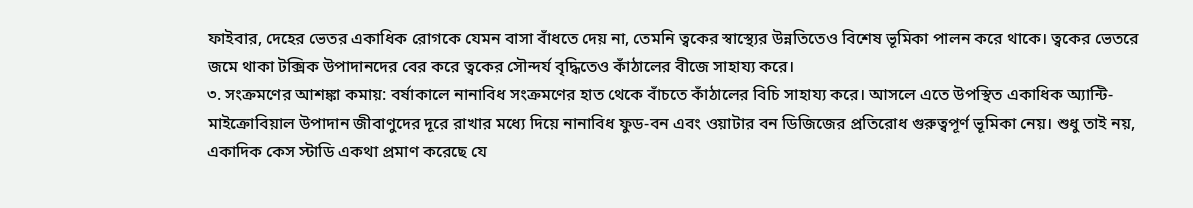ফাইবার, দেহের ভেতর একাধিক রোগকে যেমন বাসা বাঁধতে দেয় না, তেমনি ত্বকের স্বাস্থ্যের উন্নতিতেও বিশেষ ভূমিকা পালন করে থাকে। ত্বকের ভেতরে জমে থাকা টক্সিক উপাদানদের বের করে ত্বকের সৌন্দর্য বৃদ্ধিতেও কাঁঠালের বীজে সাহায্য করে।
৩. সংক্রমণের আশঙ্কা কমায়: বর্ষাকালে নানাবিধ সংক্রমণের হাত থেকে বাঁচতে কাঁঠালের বিচি সাহায্য করে। আসলে এতে উপস্থিত একাধিক অ্যান্টি-মাইক্রোবিয়াল উপাদান জীবাণুদের দূরে রাখার মধ্যে দিয়ে নানাবিধ ফুড-বন এবং ওয়াটার বন ডিজিজের প্রতিরোধ গুরুত্বপূর্ণ ভূমিকা নেয়। শুধু তাই নয়, একাদিক কেস স্টাডি একথা প্রমাণ করেছে যে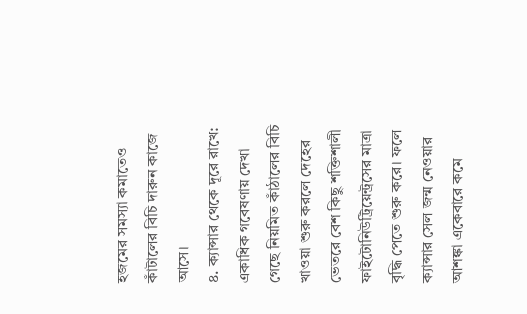হজমের সমস্যা কমাতেও কাঁটালের বিচি দারুন কাজে আসে।
৪. ক্যান্সার থেকে দূরে রাখে: একাধিক গবেষণায় দেখা গেছে নিয়মিত কাঁঠালের বিচি খাওয়া শুরু করলে দেহের ভেতরে বেশ কিছু শক্তিশালী ফাইটোনিউট্রিয়েন্ট্রসের মাত্রা বৃদ্ধি পেতে শুরু করে। ফলে ক্যান্সার সেল জন্ম নেওয়ার আশঙ্কা একেবারে কমে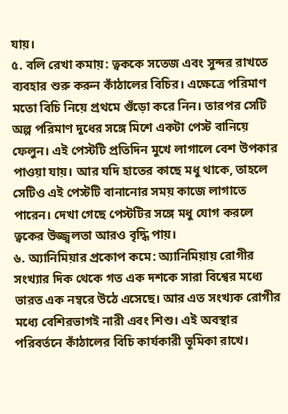যায়।
৫. বলি রেখা কমায়: ত্বককে সতেজ এবং সুন্দর রাখতে ব্যবহার শুরু করুন কাঁঠালের বিচির। এক্ষেত্রে পরিমাণ মতো বিচি নিয়ে প্রথমে গুঁড়ো করে নিন। তারপর সেটি অল্প পরিমাণ দুধের সঙ্গে মিশে একটা পেস্ট বানিয়ে ফেলুন। এই পেস্টটি প্রতিদিন মুখে লাগালে বেশ উপকার পাওয়া যায়। আর যদি হাতের কাছে মধু থাকে, তাহলে সেটিও এই পেস্টটি বানানোর সময় কাজে লাগাতে পারেন। দেখা গেছে পেস্টটির সঙ্গে মধু যোগ করলে ত্বকের উজ্জ্বলতা আরও বৃদ্ধি পায়।
৬. অ্যানিমিয়ার প্রকোপ কমে: অ্যানিমিয়ায় রোগীর সংখ্যার দিক থেকে গত এক দশকে সারা বিশ্বের মধ্যে ভারত এক নম্বরে উঠে এসেছে। আর এত সংখ্যক রোগীর মধ্যে বেশিরভাগই নারী এবং শিশু। এই অবস্থার পরিবর্তনে কাঁঠালের বিচি কার্যকারী ভূমিকা রাখে।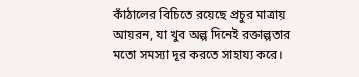কাঁঠালের বিচিতে রয়েছে প্রচুর মাত্রায় আয়রন, যা খুব অল্প দিনেই রক্তাল্পতার মতো সমস্যা দূর করতে সাহায্য করে।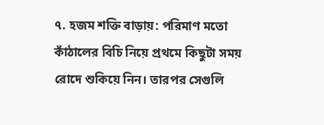৭. হজম শক্তি বাড়ায়: পরিমাণ মতো কাঁঠালের বিচি নিয়ে প্রথমে কিছুটা সময় রোদে শুকিয়ে নিন। তারপর সেগুলি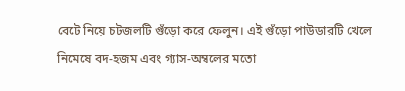বেটে নিয়ে চটজলটি গুঁড়ো করে ফেলুন। এই গুঁড়ো পাউডারটি খেলে নিমেষে বদ-হজম এবং গ্যাস-অম্বলের মতো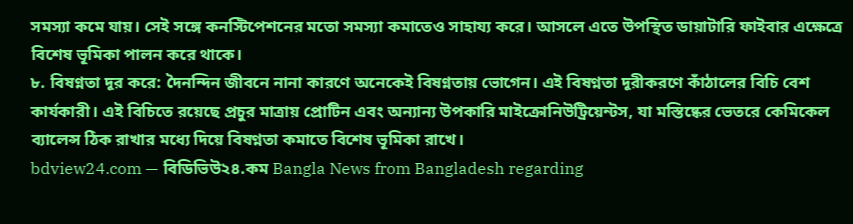সমস্যা কমে যায়। সেই সঙ্গে কনস্টিপেশনের মতো সমস্যা কমাতেও সাহায্য করে। আসলে এতে উপস্থিত ডায়াটারি ফাইবার এক্ষেত্রে বিশেষ ভূমিকা পালন করে থাকে।
৮. বিষণ্নতা দূর করে: দৈনন্দিন জীবনে নানা কারণে অনেকেই বিষণ্নতায় ভোগেন। এই বিষণ্নতা দূরীকরণে কাঁঠালের বিচি বেশ কার্যকারী। এই বিচিতে রয়েছে প্রচুর মাত্রায় প্রোটিন এবং অন্যান্য উপকারি মাইক্রোনিউট্রিয়েন্টস, যা মস্তিষ্কের ভেতরে কেমিকেল ব্যালেন্স ঠিক রাখার মধ্যে দিয়ে বিষণ্নতা কমাতে বিশেষ ভূমিকা রাখে।
bdview24.com — বিডিভিউ২৪.কম Bangla News from Bangladesh regarding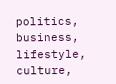politics, business, lifestyle, culture,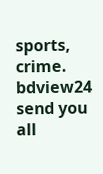sports, crime. bdview24 send you all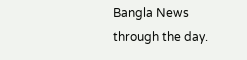Bangla News through the day.